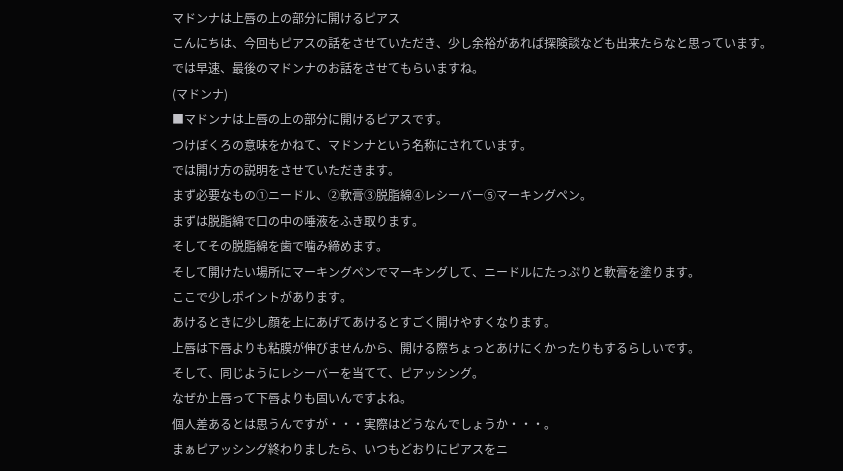マドンナは上唇の上の部分に開けるピアス
こんにちは、今回もピアスの話をさせていただき、少し余裕があれば探険談なども出来たらなと思っています。
では早速、最後のマドンナのお話をさせてもらいますね。
(マドンナ)
■マドンナは上唇の上の部分に開けるピアスです。
つけぼくろの意味をかねて、マドンナという名称にされています。
では開け方の説明をさせていただきます。
まず必要なもの①ニードル、②軟膏③脱脂綿④レシーバー⑤マーキングペン。
まずは脱脂綿で口の中の唾液をふき取ります。
そしてその脱脂綿を歯で噛み締めます。
そして開けたい場所にマーキングペンでマーキングして、ニードルにたっぷりと軟膏を塗ります。
ここで少しポイントがあります。
あけるときに少し顔を上にあげてあけるとすごく開けやすくなります。
上唇は下唇よりも粘膜が伸びませんから、開ける際ちょっとあけにくかったりもするらしいです。
そして、同じようにレシーバーを当てて、ピアッシング。
なぜか上唇って下唇よりも固いんですよね。
個人差あるとは思うんですが・・・実際はどうなんでしょうか・・・。
まぁピアッシング終わりましたら、いつもどおりにピアスをニ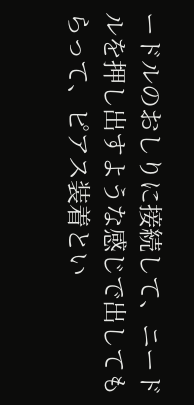ードルのおしりに接続して、ニードルを押し出すような感じで出してもらって、ピアス装着とい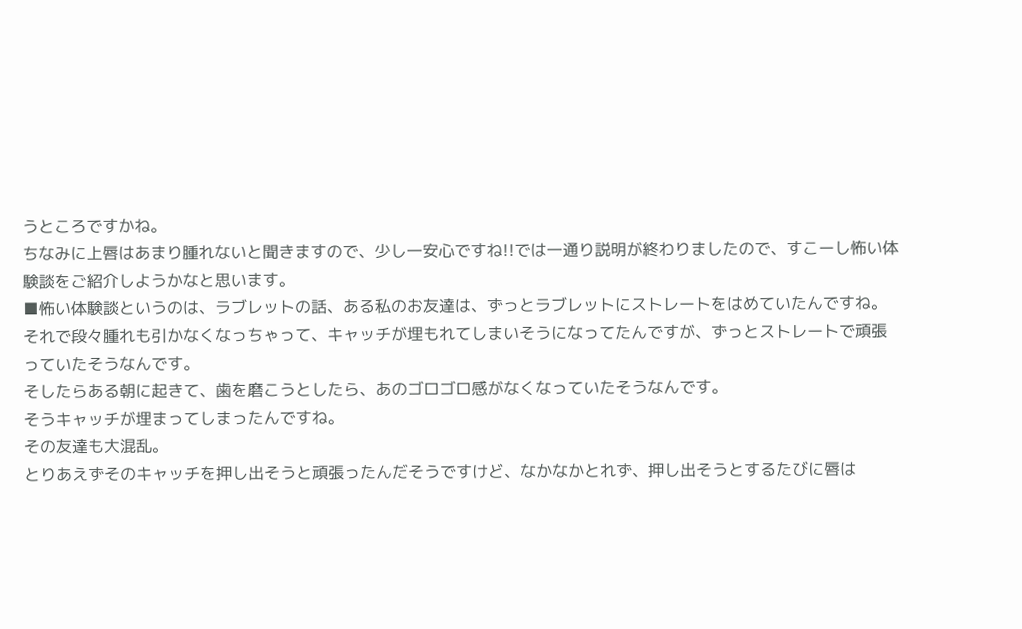うところですかね。
ちなみに上唇はあまり腫れないと聞きますので、少し一安心ですね!!では一通り説明が終わりましたので、すこーし怖い体験談をご紹介しようかなと思います。
■怖い体験談というのは、ラブレットの話、ある私のお友達は、ずっとラブレットにストレートをはめていたんですね。
それで段々腫れも引かなくなっちゃって、キャッチが埋もれてしまいそうになってたんですが、ずっとストレートで頑張っていたそうなんです。
そしたらある朝に起きて、歯を磨こうとしたら、あのゴロゴロ感がなくなっていたそうなんです。
そうキャッチが埋まってしまったんですね。
その友達も大混乱。
とりあえずそのキャッチを押し出そうと頑張ったんだそうですけど、なかなかとれず、押し出そうとするたびに唇は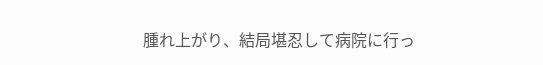腫れ上がり、結局堪忍して病院に行っ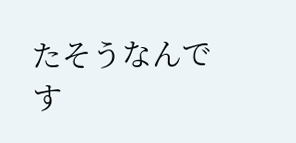たそうなんです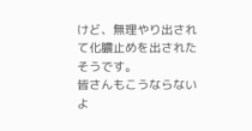けど、無理やり出されて化膿止めを出されたそうです。
皆さんもこうならないよ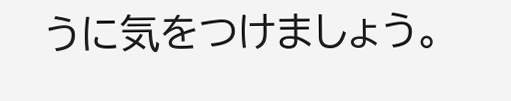うに気をつけましょう。